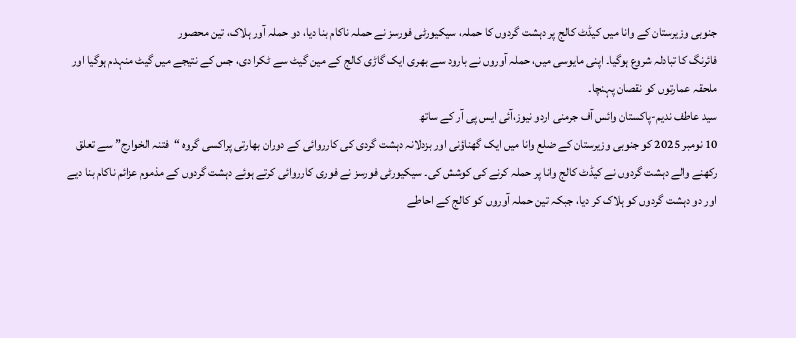جنوبی وزیرستان کے وانا میں کیڈٹ کالج پر دہشت گردوں کا حملہ، سیکیورٹی فورسز نے حملہ ناکام بنا دیا، دو حملہ آور ہلاک، تین محصور
فائرنگ کا تبادلہ شروع ہوگیا۔ اپنی مایوسی میں، حملہ آوروں نے بارود سے بھری ایک گاڑی کالج کے مین گیٹ سے ٹکرا دی، جس کے نتیجے میں گیٹ منہدم ہوگیا اور ملحقہ عمارتوں کو نقصان پہنچا۔
سید عاطف ندیم-پاکستان وائس آف جرمنی اردو نیوز،آئی ایس پی آر کے ساتھ
10 نومبر 2025 کو جنوبی وزیرستان کے ضلع وانا میں ایک گھناؤنی اور بزدلانہ دہشت گردی کی کارروائی کے دوران بھارتی پراکسی گروہ “فتنہ الخوارج” سے تعلق رکھنے والے دہشت گردوں نے کیڈٹ کالج وانا پر حملہ کرنے کی کوشش کی۔ سیکیورٹی فورسز نے فوری کارروائی کرتے ہوئے دہشت گردوں کے مذموم عزائم ناکام بنا دیے اور دو دہشت گردوں کو ہلاک کر دیا، جبکہ تین حملہ آوروں کو کالج کے احاطے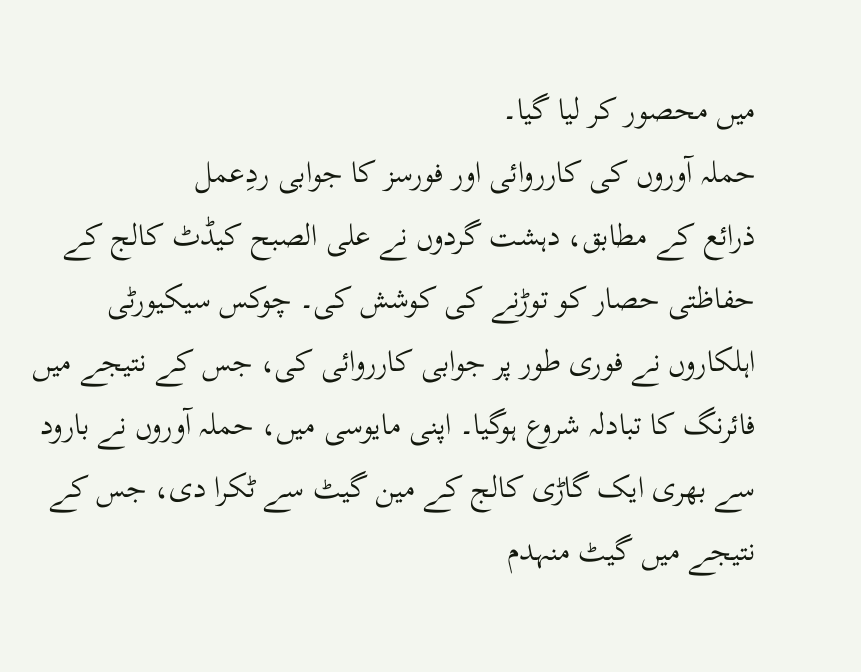میں محصور کر لیا گیا۔
حملہ آوروں کی کارروائی اور فورسز کا جوابی ردِعمل
ذرائع کے مطابق، دہشت گردوں نے علی الصبح کیڈٹ کالج کے حفاظتی حصار کو توڑنے کی کوشش کی۔ چوکس سیکیورٹی اہلکاروں نے فوری طور پر جوابی کارروائی کی، جس کے نتیجے میں فائرنگ کا تبادلہ شروع ہوگیا۔ اپنی مایوسی میں، حملہ آوروں نے بارود سے بھری ایک گاڑی کالج کے مین گیٹ سے ٹکرا دی، جس کے نتیجے میں گیٹ منہدم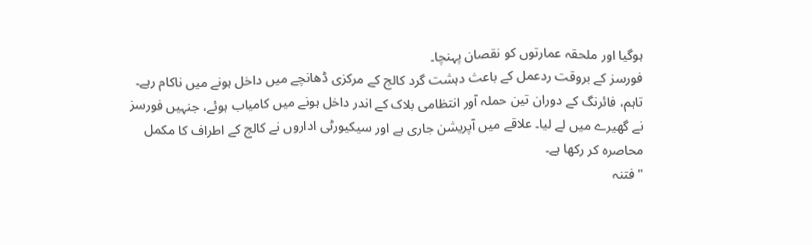ہوگیا اور ملحقہ عمارتوں کو نقصان پہنچا۔
فورسز کے بروقت ردعمل کے باعث دہشت گرد کالج کے مرکزی ڈھانچے میں داخل ہونے میں ناکام رہے۔ تاہم، فائرنگ کے دوران تین حملہ آور انتظامی بلاک کے اندر داخل ہونے میں کامیاب ہوئے، جنہیں فورسز نے گھیرے میں لے لیا۔ علاقے میں آپریشن جاری ہے اور سیکیورٹی اداروں نے کالج کے اطراف کا مکمل محاصرہ کر رکھا ہے۔
"فتنہ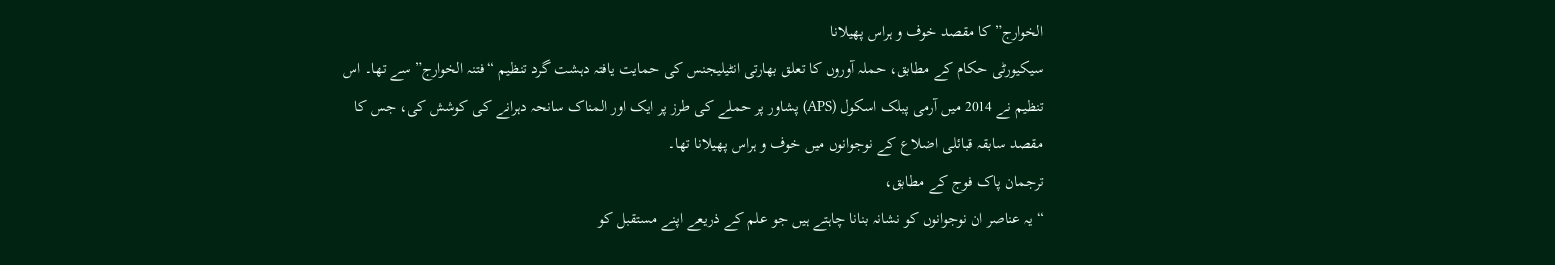الخوارج” کا مقصد خوف و ہراس پھیلانا
سیکیورٹی حکام کے مطابق، حملہ آوروں کا تعلق بھارتی انٹیلیجنس کی حمایت یافتہ دہشت گرد تنظیم “فتنہ الخوارج” سے تھا۔ اس تنظیم نے 2014 میں آرمی پبلک اسکول (APS) پشاور پر حملے کی طرز پر ایک اور المناک سانحہ دہرانے کی کوشش کی، جس کا مقصد سابقہ قبائلی اضلاع کے نوجوانوں میں خوف و ہراس پھیلانا تھا۔
ترجمان پاک فوج کے مطابق،
“یہ عناصر ان نوجوانوں کو نشانہ بنانا چاہتے ہیں جو علم کے ذریعے اپنے مستقبل کو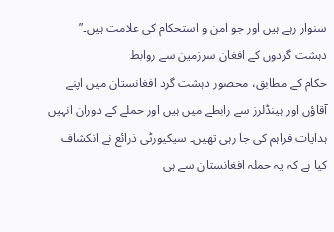سنوار رہے ہیں اور جو امن و استحکام کی علامت ہیں۔”
دہشت گردوں کے افغان سرزمین سے روابط
حکام کے مطابق، محصور دہشت گرد افغانستان میں اپنے آقاؤں اور ہینڈلرز سے رابطے میں ہیں اور حملے کے دوران انہیں ہدایات فراہم کی جا رہی تھیں۔ سیکیورٹی ذرائع نے انکشاف کیا ہے کہ یہ حملہ افغانستان سے ہی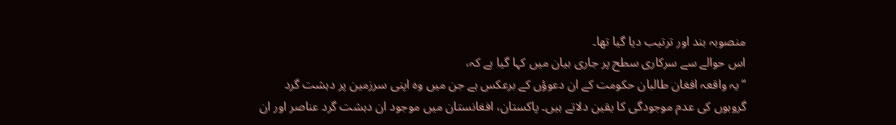منصوبہ بند اور ترتیب دیا گیا تھا۔
اس حوالے سے سرکاری سطح پر جاری بیان میں کہا گیا ہے کہ،
“یہ واقعہ افغان طالبان حکومت کے ان دعوؤں کے برعکس ہے جن میں وہ اپنی سرزمین پر دہشت گرد گروہوں کی عدم موجودگی کا یقین دلاتے ہیں۔ پاکستان، افغانستان میں موجود ان دہشت گرد عناصر اور ان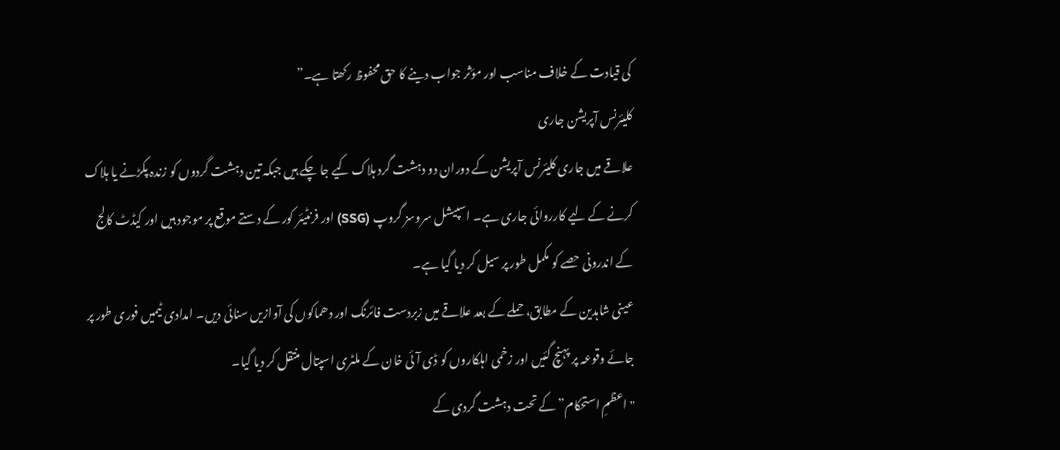کی قیادت کے خلاف مناسب اور مؤثر جواب دینے کا حق محفوظ رکھتا ہے۔”
کلیئرنس آپریشن جاری
علاقے میں جاری کلیئرنس آپریشن کے دوران دو دہشت گرد ہلاک کیے جا چکے ہیں جبکہ تین دہشت گردوں کو زندہ پکڑنے یا ہلاک کرنے کے لیے کارروائی جاری ہے۔ اسپیشل سروسز گروپ (SSG) اور فرنٹیئر کور کے دستے موقع پر موجود ہیں اور کیڈٹ کالج کے اندرونی حصے کو مکمل طور پر سیل کر دیا گیا ہے۔
عینی شاہدین کے مطابق، حملے کے بعد علاقے میں زبردست فائرنگ اور دھماکوں کی آوازیں سنائی دیں۔ امدادی ٹیمیں فوری طور پر جائے وقوعہ پر پہنچ گئیں اور زخمی اہلکاروں کو ڈی آئی خان کے ملٹری اسپتال منتقل کر دیا گیا۔
"اعظمِ استحکام” کے تحت دہشت گردی کے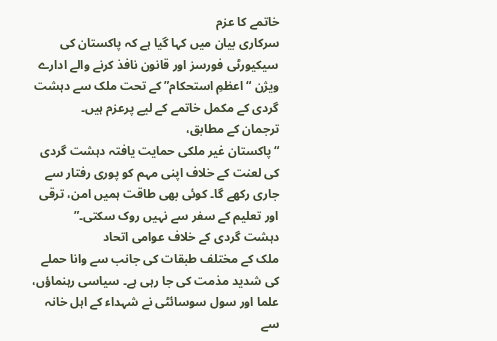خاتمے کا عزم
سرکاری بیان میں کہا گیا ہے کہ پاکستان کی سیکیورٹی فورسز اور قانون نافذ کرنے والے ادارے ویژن “اعظمِ استحکام” کے تحت ملک سے دہشت گردی کے مکمل خاتمے کے لیے پرعزم ہیں۔
ترجمان کے مطابق،
“پاکستان غیر ملکی حمایت یافتہ دہشت گردی کی لعنت کے خلاف اپنی مہم کو پوری رفتار سے جاری رکھے گا۔ کوئی بھی طاقت ہمیں امن، ترقی اور تعلیم کے سفر سے نہیں روک سکتی۔”
دہشت گردی کے خلاف عوامی اتحاد
ملک کے مختلف طبقات کی جانب سے وانا حملے کی شدید مذمت کی جا رہی ہے۔ سیاسی رہنماؤں، علما اور سول سوسائٹی نے شہداء کے اہل خانہ سے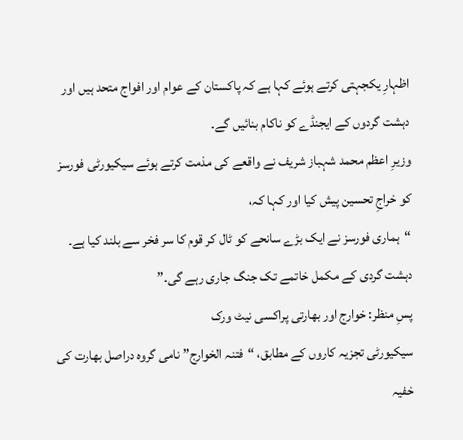اظہارِ یکجہتی کرتے ہوئے کہا ہے کہ پاکستان کے عوام اور افواج متحد ہیں اور دہشت گردوں کے ایجنڈے کو ناکام بنائیں گے۔
وزیرِ اعظم محمد شہباز شریف نے واقعے کی مذمت کرتے ہوئے سیکیورٹی فورسز کو خراجِ تحسین پیش کیا اور کہا کہ،
“ہماری فورسز نے ایک بڑے سانحے کو ٹال کر قوم کا سر فخر سے بلند کیا ہے۔ دہشت گردی کے مکمل خاتمے تک جنگ جاری رہے گی۔”
پسِ منظر: خوارج اور بھارتی پراکسی نیٹ ورک
سیکیورٹی تجزیہ کاروں کے مطابق، “فتنہ الخوارج” نامی گروہ دراصل بھارت کی خفیہ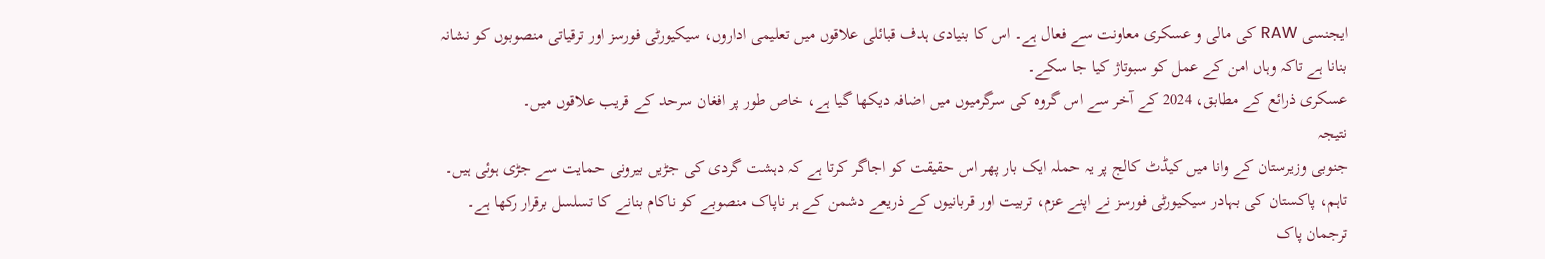ایجنسی RAW کی مالی و عسکری معاونت سے فعال ہے۔ اس کا بنیادی ہدف قبائلی علاقوں میں تعلیمی اداروں، سیکیورٹی فورسز اور ترقیاتی منصوبوں کو نشانہ بنانا ہے تاکہ وہاں امن کے عمل کو سبوتاژ کیا جا سکے۔
عسکری ذرائع کے مطابق، 2024 کے آخر سے اس گروہ کی سرگرمیوں میں اضافہ دیکھا گیا ہے، خاص طور پر افغان سرحد کے قریب علاقوں میں۔
نتیجہ
جنوبی وزیرستان کے وانا میں کیڈٹ کالج پر یہ حملہ ایک بار پھر اس حقیقت کو اجاگر کرتا ہے کہ دہشت گردی کی جڑیں بیرونی حمایت سے جڑی ہوئی ہیں۔ تاہم، پاکستان کی بہادر سیکیورٹی فورسز نے اپنے عزم، تربیت اور قربانیوں کے ذریعے دشمن کے ہر ناپاک منصوبے کو ناکام بنانے کا تسلسل برقرار رکھا ہے۔
ترجمان پاک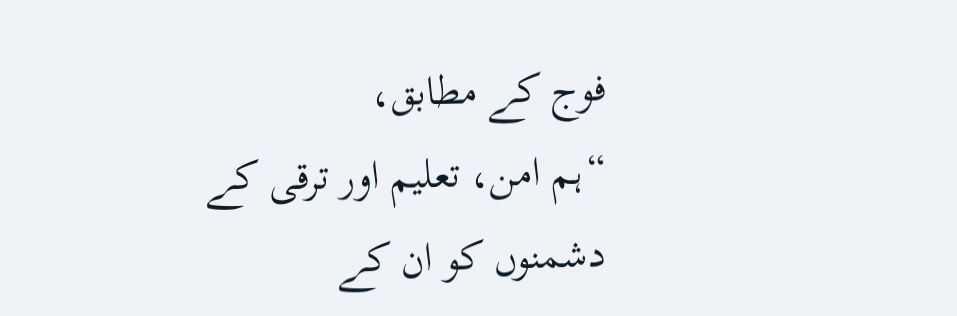فوج کے مطابق،
“ہم امن، تعلیم اور ترقی کے دشمنوں کو ان کے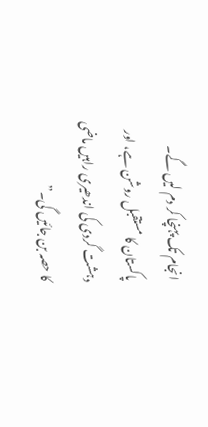انجام تک پہنچا کر دم لیں گے۔ پاکستان کا مستقبل روشن ہے، اور دہشت گردی کی اندھیری راہیں ماضی کا حصہ بن جائیں گی۔”